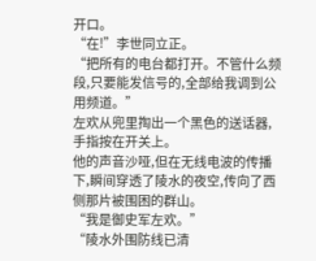开口。
“在!”李世同立正。
“把所有的电台都打开。不管什么频段,只要能发信号的,全部给我调到公用频道。”
左欢从兜里掏出一个黑色的送话器,手指按在开关上。
他的声音沙哑,但在无线电波的传播下,瞬间穿透了陵水的夜空,传向了西侧那片被围困的群山。
“我是御史军左欢。”
“陵水外围防线已清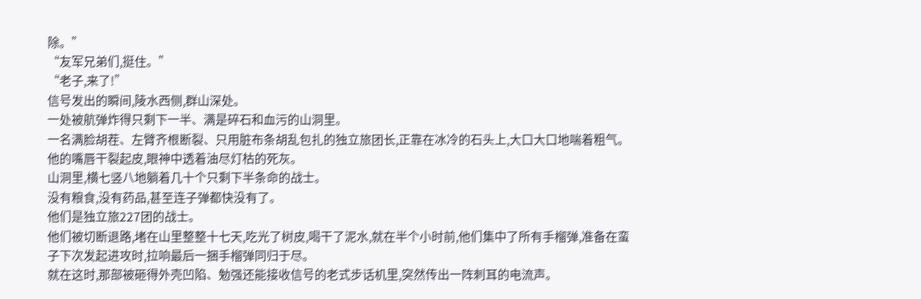除。”
“友军兄弟们,挺住。”
“老子,来了!”
信号发出的瞬间,陵水西侧,群山深处。
一处被航弹炸得只剩下一半、满是碎石和血污的山洞里。
一名满脸胡茬、左臂齐根断裂、只用脏布条胡乱包扎的独立旅团长,正靠在冰冷的石头上,大口大口地喘着粗气。
他的嘴唇干裂起皮,眼神中透着油尽灯枯的死灰。
山洞里,横七竖八地躺着几十个只剩下半条命的战士。
没有粮食,没有药品,甚至连子弹都快没有了。
他们是独立旅227团的战士。
他们被切断退路,堵在山里整整十七天,吃光了树皮,喝干了泥水,就在半个小时前,他们集中了所有手榴弹,准备在蛮子下次发起进攻时,拉响最后一捆手榴弹同归于尽。
就在这时,那部被砸得外壳凹陷、勉强还能接收信号的老式步话机里,突然传出一阵刺耳的电流声。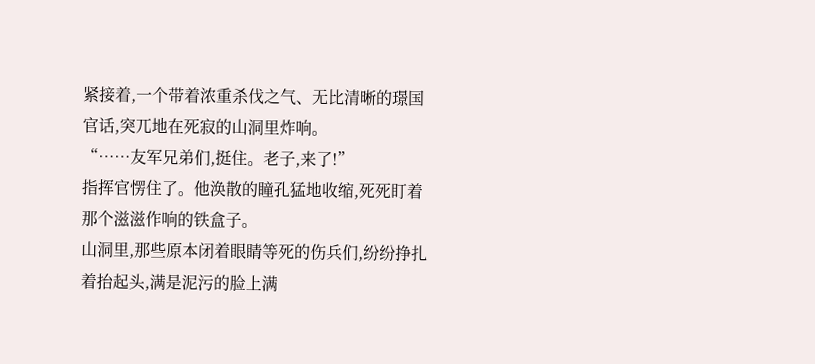紧接着,一个带着浓重杀伐之气、无比清晰的璟国官话,突兀地在死寂的山洞里炸响。
“……友军兄弟们,挺住。老子,来了!”
指挥官愣住了。他涣散的瞳孔猛地收缩,死死盯着那个滋滋作响的铁盒子。
山洞里,那些原本闭着眼睛等死的伤兵们,纷纷挣扎着抬起头,满是泥污的脸上满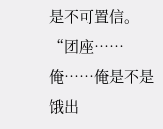是不可置信。
“团座……俺……俺是不是饿出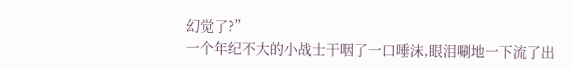幻觉了?”
一个年纪不大的小战士干咽了一口唾沫,眼泪唰地一下流了出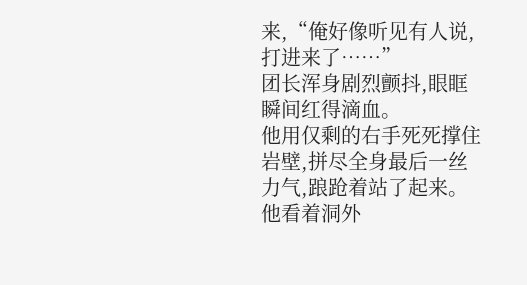来,“俺好像听见有人说,打进来了……”
团长浑身剧烈颤抖,眼眶瞬间红得滴血。
他用仅剩的右手死死撑住岩壁,拼尽全身最后一丝力气,踉跄着站了起来。
他看着洞外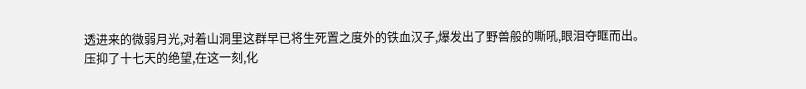透进来的微弱月光,对着山洞里这群早已将生死置之度外的铁血汉子,爆发出了野兽般的嘶吼,眼泪夺眶而出。
压抑了十七天的绝望,在这一刻,化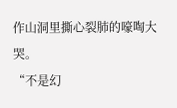作山洞里撕心裂肺的嚎啕大哭。
“不是幻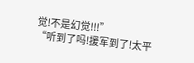觉!不是幻觉!!!”
“听到了吗!援军到了!太平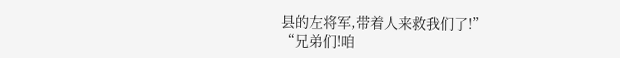县的左将军,带着人来救我们了!”
“兄弟们!咱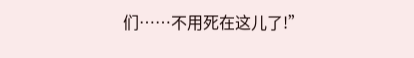们……不用死在这儿了!”